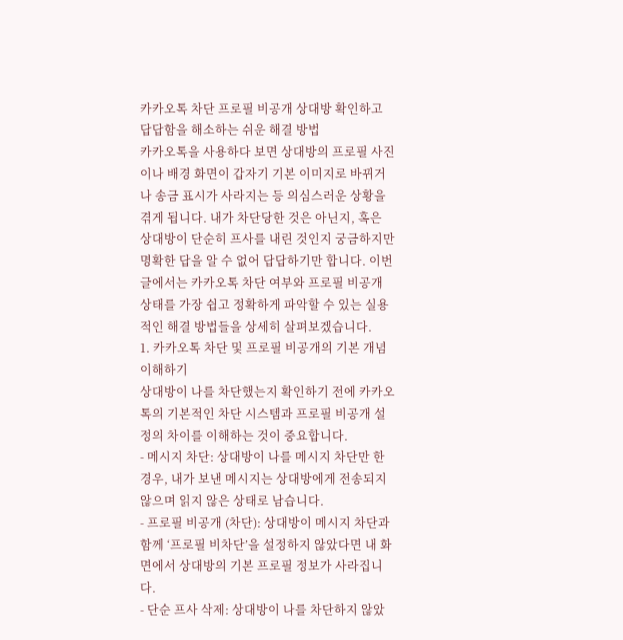카카오톡 차단 프로필 비공개 상대방 확인하고 답답함을 해소하는 쉬운 해결 방법
카카오톡을 사용하다 보면 상대방의 프로필 사진이나 배경 화면이 갑자기 기본 이미지로 바뀌거나 송금 표시가 사라지는 등 의심스러운 상황을 겪게 됩니다. 내가 차단당한 것은 아닌지, 혹은 상대방이 단순히 프사를 내린 것인지 궁금하지만 명확한 답을 알 수 없어 답답하기만 합니다. 이번 글에서는 카카오톡 차단 여부와 프로필 비공개 상태를 가장 쉽고 정확하게 파악할 수 있는 실용적인 해결 방법들을 상세히 살펴보겠습니다.
1. 카카오톡 차단 및 프로필 비공개의 기본 개념 이해하기
상대방이 나를 차단했는지 확인하기 전에 카카오톡의 기본적인 차단 시스템과 프로필 비공개 설정의 차이를 이해하는 것이 중요합니다.
- 메시지 차단: 상대방이 나를 메시지 차단만 한 경우, 내가 보낸 메시지는 상대방에게 전송되지 않으며 읽지 않은 상태로 남습니다.
- 프로필 비공개 (차단): 상대방이 메시지 차단과 함께 ‘프로필 비차단’을 설정하지 않았다면 내 화면에서 상대방의 기본 프로필 정보가 사라집니다.
- 단순 프사 삭제: 상대방이 나를 차단하지 않았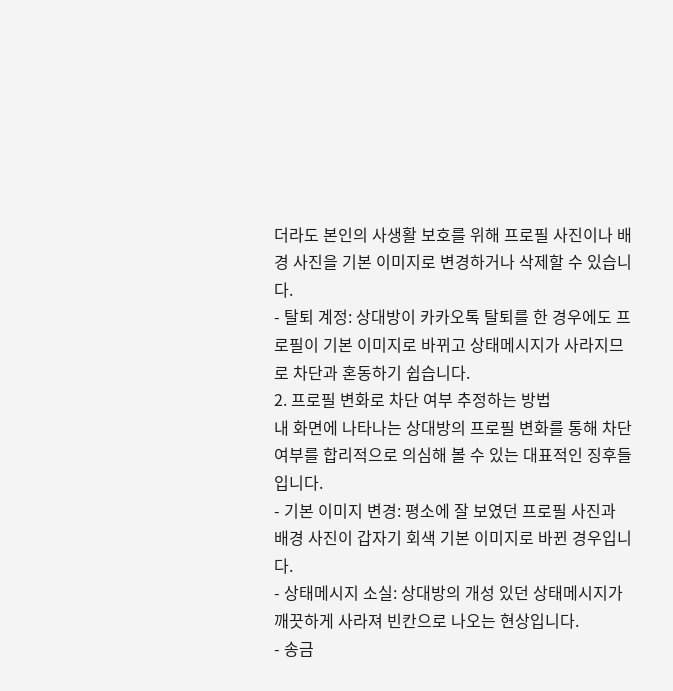더라도 본인의 사생활 보호를 위해 프로필 사진이나 배경 사진을 기본 이미지로 변경하거나 삭제할 수 있습니다.
- 탈퇴 계정: 상대방이 카카오톡 탈퇴를 한 경우에도 프로필이 기본 이미지로 바뀌고 상태메시지가 사라지므로 차단과 혼동하기 쉽습니다.
2. 프로필 변화로 차단 여부 추정하는 방법
내 화면에 나타나는 상대방의 프로필 변화를 통해 차단 여부를 합리적으로 의심해 볼 수 있는 대표적인 징후들입니다.
- 기본 이미지 변경: 평소에 잘 보였던 프로필 사진과 배경 사진이 갑자기 회색 기본 이미지로 바뀐 경우입니다.
- 상태메시지 소실: 상대방의 개성 있던 상태메시지가 깨끗하게 사라져 빈칸으로 나오는 현상입니다.
- 송금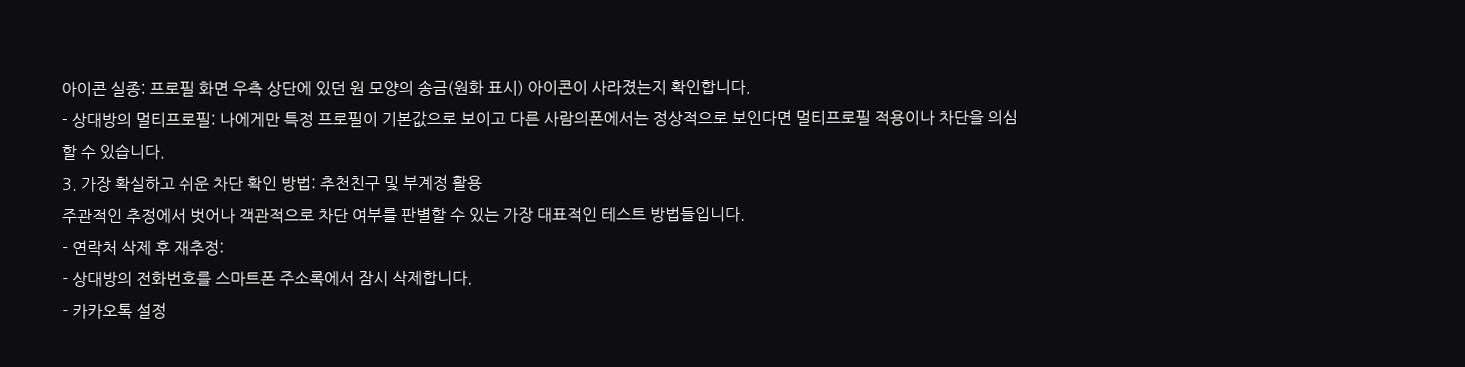아이콘 실종: 프로필 화면 우측 상단에 있던 원 모양의 송금(원화 표시) 아이콘이 사라졌는지 확인합니다.
- 상대방의 멀티프로필: 나에게만 특정 프로필이 기본값으로 보이고 다른 사람의폰에서는 정상적으로 보인다면 멀티프로필 적용이나 차단을 의심할 수 있습니다.
3. 가장 확실하고 쉬운 차단 확인 방법: 추천친구 및 부계정 활용
주관적인 추정에서 벗어나 객관적으로 차단 여부를 판별할 수 있는 가장 대표적인 테스트 방법들입니다.
- 연락처 삭제 후 재추정:
- 상대방의 전화번호를 스마트폰 주소록에서 잠시 삭제합니다.
- 카카오톡 설정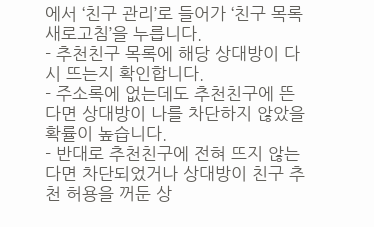에서 ‘친구 관리’로 들어가 ‘친구 목록 새로고침’을 누릅니다.
- 추천친구 목록에 해당 상대방이 다시 뜨는지 확인합니다.
- 주소록에 없는데도 추천친구에 뜬다면 상대방이 나를 차단하지 않았을 확률이 높습니다.
- 반대로 추천친구에 전혀 뜨지 않는다면 차단되었거나 상대방이 친구 추천 허용을 꺼둔 상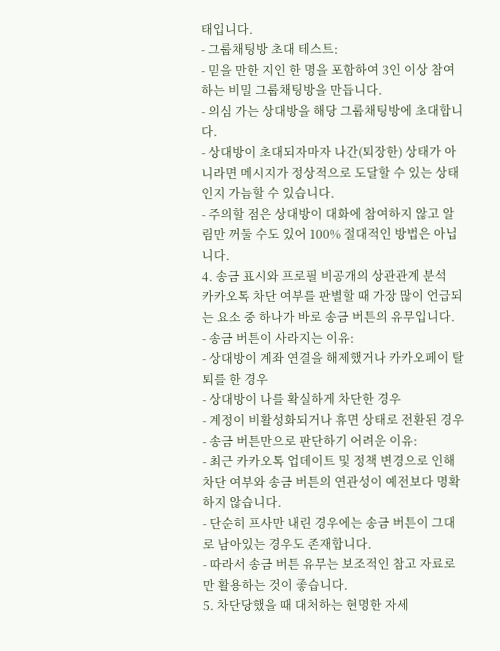태입니다.
- 그룹채팅방 초대 테스트:
- 믿을 만한 지인 한 명을 포함하여 3인 이상 참여하는 비밀 그룹채팅방을 만듭니다.
- 의심 가는 상대방을 해당 그룹채팅방에 초대합니다.
- 상대방이 초대되자마자 나간(퇴장한) 상태가 아니라면 메시지가 정상적으로 도달할 수 있는 상태인지 가늠할 수 있습니다.
- 주의할 점은 상대방이 대화에 참여하지 않고 알림만 꺼둘 수도 있어 100% 절대적인 방법은 아닙니다.
4. 송금 표시와 프로필 비공개의 상관관계 분석
카카오톡 차단 여부를 판별할 때 가장 많이 언급되는 요소 중 하나가 바로 송금 버튼의 유무입니다.
- 송금 버튼이 사라지는 이유:
- 상대방이 계좌 연결을 해제했거나 카카오페이 탈퇴를 한 경우
- 상대방이 나를 확실하게 차단한 경우
- 계정이 비활성화되거나 휴면 상태로 전환된 경우
- 송금 버튼만으로 판단하기 어려운 이유:
- 최근 카카오톡 업데이트 및 정책 변경으로 인해 차단 여부와 송금 버튼의 연관성이 예전보다 명확하지 않습니다.
- 단순히 프사만 내린 경우에는 송금 버튼이 그대로 남아있는 경우도 존재합니다.
- 따라서 송금 버튼 유무는 보조적인 참고 자료로만 활용하는 것이 좋습니다.
5. 차단당했을 때 대처하는 현명한 자세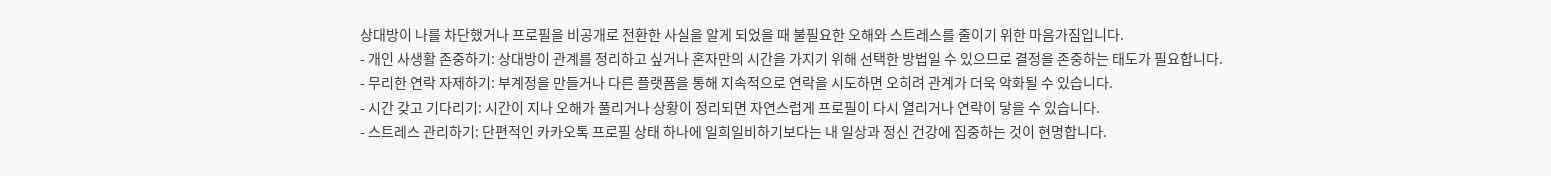상대방이 나를 차단했거나 프로필을 비공개로 전환한 사실을 알게 되었을 때 불필요한 오해와 스트레스를 줄이기 위한 마음가짐입니다.
- 개인 사생활 존중하기: 상대방이 관계를 정리하고 싶거나 혼자만의 시간을 가지기 위해 선택한 방법일 수 있으므로 결정을 존중하는 태도가 필요합니다.
- 무리한 연락 자제하기: 부계정을 만들거나 다른 플랫폼을 통해 지속적으로 연락을 시도하면 오히려 관계가 더욱 악화될 수 있습니다.
- 시간 갖고 기다리기: 시간이 지나 오해가 풀리거나 상황이 정리되면 자연스럽게 프로필이 다시 열리거나 연락이 닿을 수 있습니다.
- 스트레스 관리하기: 단편적인 카카오톡 프로필 상태 하나에 일희일비하기보다는 내 일상과 정신 건강에 집중하는 것이 현명합니다.